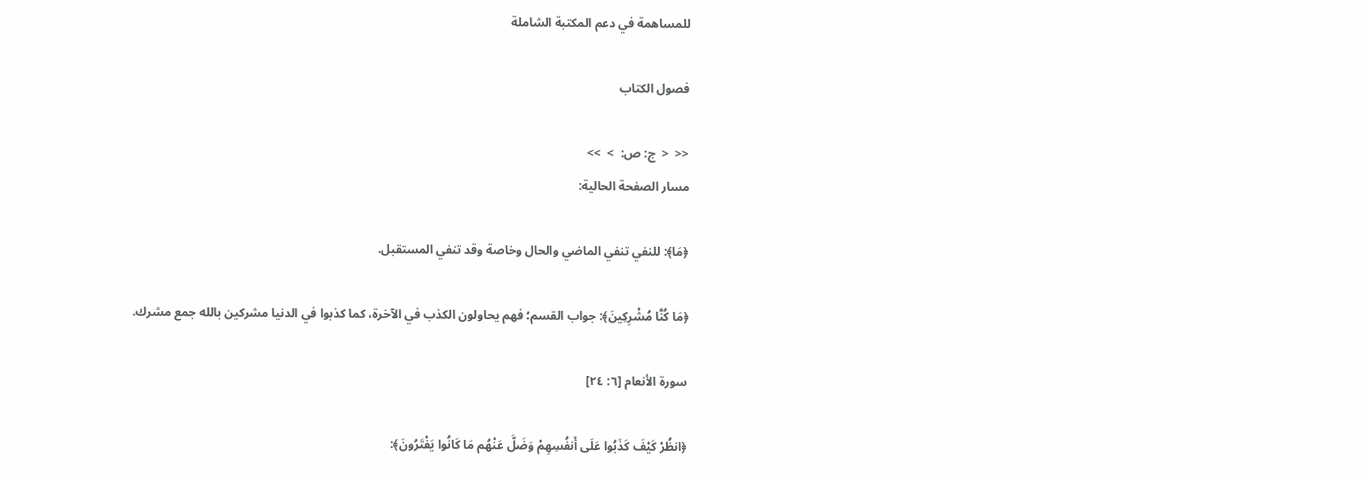للمساهمة في دعم المكتبة الشاملة

فصول الكتاب

<<  <  ج: ص:  >  >>
مسار الصفحة الحالية:

﴿مَا﴾: للنفي تنفي الماضي والحال وخاصة وقد تنفي المستقبل.

﴿مَا كُنَّا مُشْرِكِينَ﴾: جواب القسم؛ فهم يحاولون الكذب في الآخرة، كما كذبوا في الدنيا مشركين بالله جمع مشرك.

سورة الأنعام [٦: ٢٤]

﴿انظُرْ كَيْفَ كَذَبُوا عَلَى أَنفُسِهِمْ وَضَلَّ عَنْهُم مَا كَانُوا يَفْتَرُونَ﴾: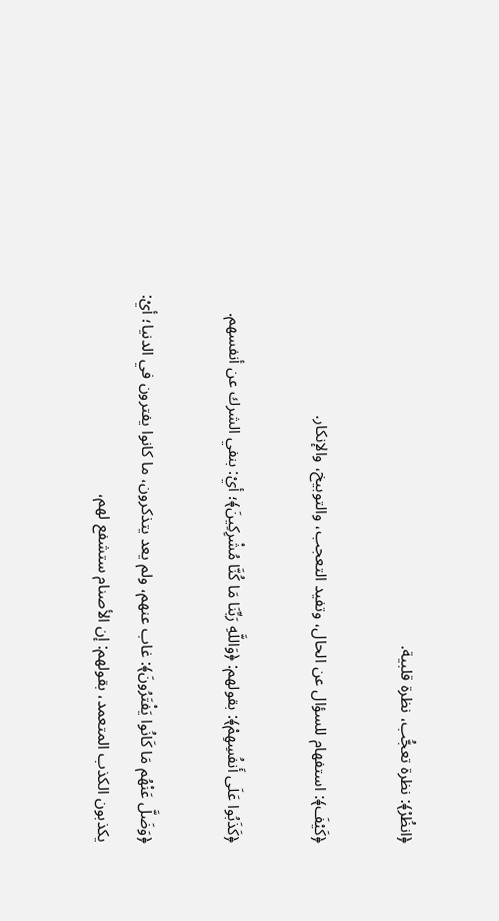﴿انظُرْ﴾: نظرة تعجُّب، نظرة قلبية.

﴿كَيْفَ﴾: استفهام للسؤال عن الحال، وتفيد التعجب، والتوبيخ، والإنكار.

﴿كَذَبُوا عَلَى أَنفُسِهِمْ﴾: بقولهم: ﴿وَاللَّهِ رَبِّنَا مَا كُنَّا مُشْرِكِينَ﴾؛ أيْ: بنفي الشرك عن أنفسهم.

﴿وَضَلَّ عَنْهُم مَا كَانُوا يَفْتَرُونَ﴾: غاب عنهم، ولم يعد يتذكرون، ما كانوا يفترون في الدنيا؛ أيْ: يكذبون الكذب المتعمد، بقولهم: إن الأصنام ستشفع لهم،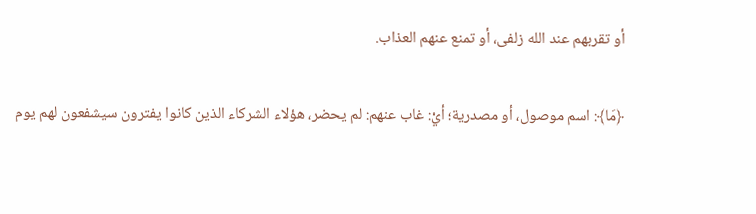أو تقربهم عند الله زلفى، أو تمنع عنهم العذاب.

﴿مَا﴾: اسم موصول، أو مصدرية؛ أيْ: غاب عنهم: لم يحضر، هؤلاء الشركاء الذين كانوا يفترون سيشفعون لهم يوم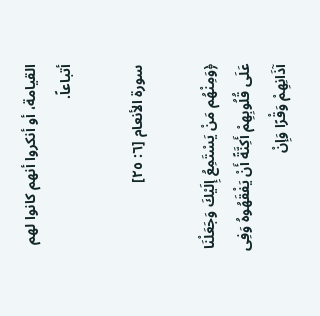القيامة، أو أنكروا أنهم كانوا لهم أتباعاً.

سورة الأنعام [٦: ٢٥]

﴿وَمِنْهُم مَنْ يَسْتَمِعُ إِلَيْكَ وَجَعَلْنَا عَلَى قُلُوبِهِمْ أَكِنَّةً أَنْ يَفْقَهُوهُ وَفِى آذَانِهِمْ وَقْرًا وَإِنْ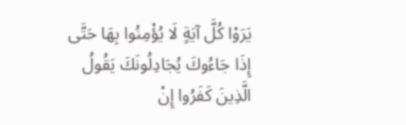يَرَوْا كُلَّ آيَةٍ لَا يُؤْمِنُوا بِهَا حَتَّى إِذَا جَاءُوكَ يُجَادِلُونَكَ يَقُولُ الَّذِينَ كَفَرُوا إِنْ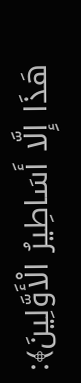هَذَا إِلَّا أَسَاطِيرُ الْأَوَّلِينَ﴾: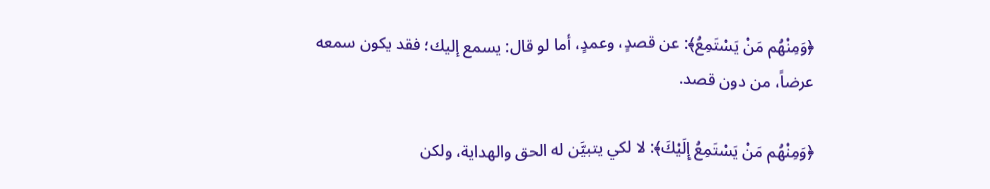﴿وَمِنْهُم مَنْ يَسْتَمِعُ﴾: عن قصدٍ، وعمدٍ، أما لو قال: يسمع إليك؛ فقد يكون سمعه عرضاً، من دون قصد.

﴿وَمِنْهُم مَنْ يَسْتَمِعُ إِلَيْكَ﴾: لا لكي يتبيَّن له الحق والهداية، ولكن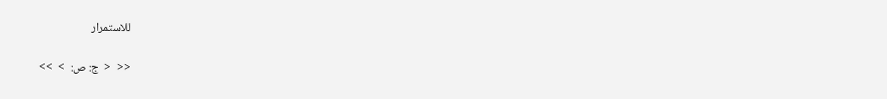للاستمرار

<<  <  ج: ص:  >  >>